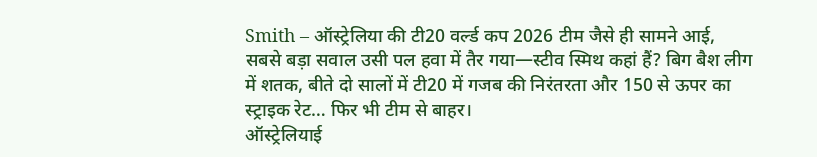Smith – ऑस्ट्रेलिया की टी20 वर्ल्ड कप 2026 टीम जैसे ही सामने आई, सबसे बड़ा सवाल उसी पल हवा में तैर गया—स्टीव स्मिथ कहां हैं? बिग बैश लीग में शतक, बीते दो सालों में टी20 में गजब की निरंतरता और 150 से ऊपर का स्ट्राइक रेट… फिर भी टीम से बाहर।
ऑस्ट्रेलियाई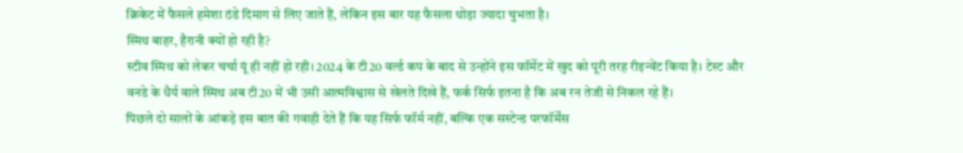क्रिकेट में फैसले हमेशा ठंडे दिमाग से लिए जाते हैं, लेकिन इस बार यह फैसला थोड़ा ज्यादा चुभता है।
स्मिथ बाहर, हैरानी क्यों हो रही है?
स्टीव स्मिथ को लेकर चर्चा यूं ही नहीं हो रही। 2024 के टी20 वर्ल्ड कप के बाद से उन्होंने इस फॉर्मेट में खुद को पूरी तरह रीइन्वेंट किया है। टेस्ट और वनडे के धैर्य वाले स्मिथ अब टी20 में भी उसी आत्मविश्वास से खेलते दिखे हैं, फर्क सिर्फ इतना है कि अब रन तेजी से निकल रहे हैं।
पिछले दो सालों के आंकड़े इस बात की गवाही देते हैं कि यह सिर्फ फॉर्म नहीं, बल्कि एक सस्टेन्ड परफॉर्मेंस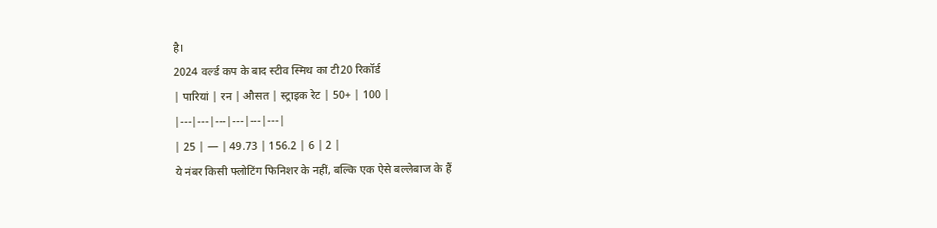है।
2024 वर्ल्ड कप के बाद स्टीव स्मिथ का टी20 रिकॉर्ड
| पारियां | रन | औसत | स्ट्राइक रेट | 50+ | 100 |
|---|---|---|---|---|---|
| 25 | — | 49.73 | 156.2 | 6 | 2 |
ये नंबर किसी फ्लोटिंग फिनिशर के नहीं, बल्कि एक ऐसे बल्लेबाज के हैं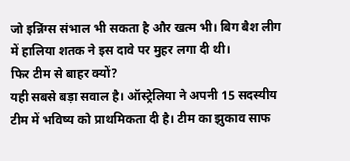जो इन्निंग्स संभाल भी सकता है और खत्म भी। बिग बैश लीग में हालिया शतक ने इस दावे पर मुहर लगा दी थी।
फिर टीम से बाहर क्यों?
यही सबसे बड़ा सवाल है। ऑस्ट्रेलिया ने अपनी 15 सदस्यीय टीम में भविष्य को प्राथमिकता दी है। टीम का झुकाव साफ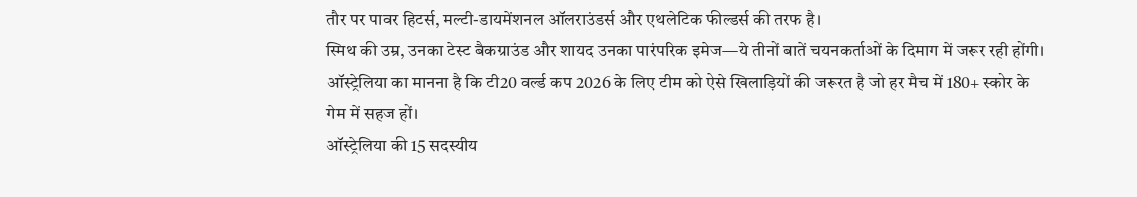तौर पर पावर हिटर्स, मल्टी-डायमेंशनल ऑलराउंडर्स और एथलेटिक फील्डर्स की तरफ है।
स्मिथ की उम्र, उनका टेस्ट बैकग्राउंड और शायद उनका पारंपरिक इमेज—ये तीनों बातें चयनकर्ताओं के दिमाग में जरूर रही होंगी। ऑस्ट्रेलिया का मानना है कि टी20 वर्ल्ड कप 2026 के लिए टीम को ऐसे खिलाड़ियों की जरूरत है जो हर मैच में 180+ स्कोर के गेम में सहज हों।
ऑस्ट्रेलिया की 15 सदस्यीय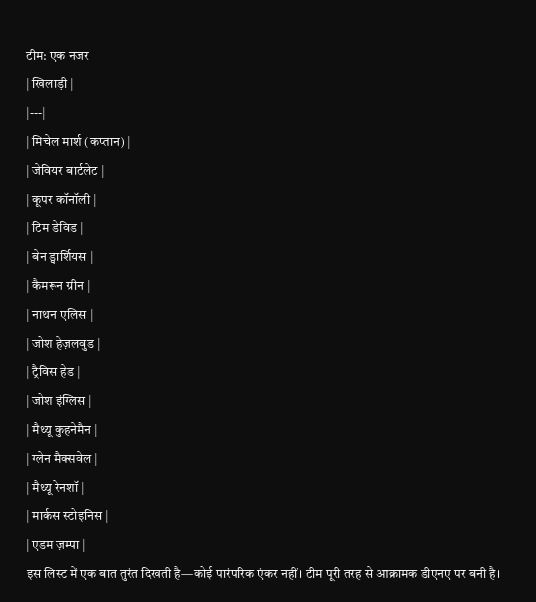टीम: एक नजर
| खिलाड़ी |
|---|
| मिचेल मार्श (कप्तान) |
| जेवियर बार्टलेट |
| कूपर कॉनॉली |
| टिम डेविड |
| बेन ड्वार्शियस |
| कैमरून ग्रीन |
| नाथन एलिस |
| जोश हेज़लवुड |
| ट्रैविस हेड |
| जोश इंग्लिस |
| मैथ्यू कुहनेमैन |
| ग्लेन मैक्सवेल |
| मैथ्यू रेनशॉ |
| मार्कस स्टोइनिस |
| एडम ज़म्पा |
इस लिस्ट में एक बात तुरंत दिखती है—कोई पारंपरिक एंकर नहीं। टीम पूरी तरह से आक्रामक डीएनए पर बनी है।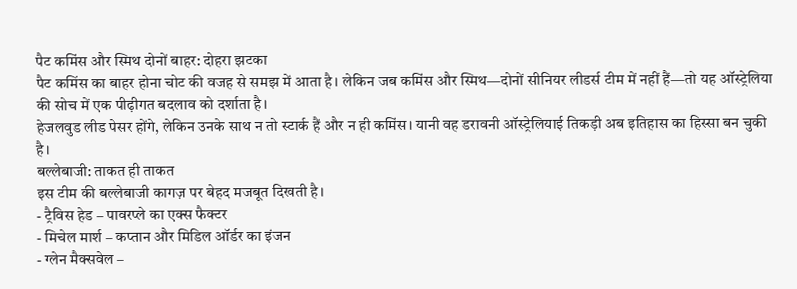पैट कमिंस और स्मिथ दोनों बाहर: दोहरा झटका
पैट कमिंस का बाहर होना चोट की वजह से समझ में आता है। लेकिन जब कमिंस और स्मिथ—दोनों सीनियर लीडर्स टीम में नहीं हैं—तो यह ऑस्ट्रेलिया की सोच में एक पीढ़ीगत बदलाव को दर्शाता है।
हेजलवुड लीड पेसर होंगे, लेकिन उनके साथ न तो स्टार्क हैं और न ही कमिंस। यानी वह डरावनी ऑस्ट्रेलियाई तिकड़ी अब इतिहास का हिस्सा बन चुकी है।
बल्लेबाजी: ताकत ही ताकत
इस टीम की बल्लेबाजी कागज़ पर बेहद मजबूत दिखती है।
- ट्रैविस हेड – पावरप्ले का एक्स फैक्टर
- मिचेल मार्श – कप्तान और मिडिल ऑर्डर का इंजन
- ग्लेन मैक्सवेल –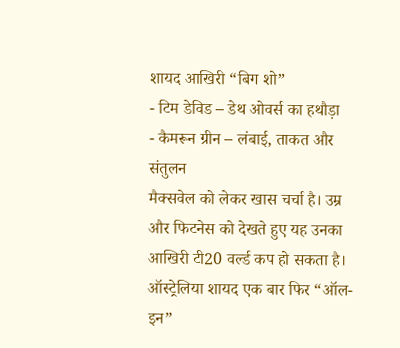शायद आखिरी “बिग शो”
- टिम डेविड – डेथ ओवर्स का हथौड़ा
- कैमरून ग्रीन – लंबाई, ताकत और संतुलन
मैक्सवेल को लेकर खास चर्चा है। उम्र और फिटनेस को देखते हुए यह उनका आखिरी टी20 वर्ल्ड कप हो सकता है। ऑस्ट्रेलिया शायद एक बार फिर “ऑल-इन”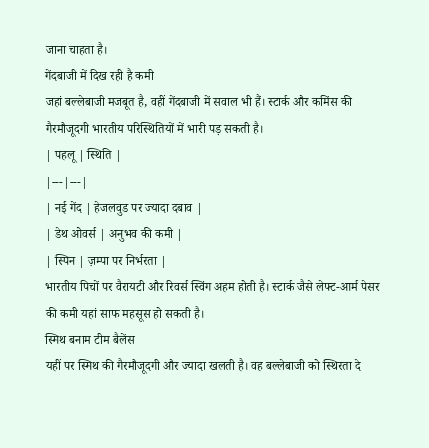जाना चाहता है।
गेंदबाजी में दिख रही है कमी
जहां बल्लेबाजी मजबूत है, वहीं गेंदबाजी में सवाल भी हैं। स्टार्क और कमिंस की गैरमौजूदगी भारतीय परिस्थितियों में भारी पड़ सकती है।
| पहलू | स्थिति |
|---|---|
| नई गेंद | हेजलवुड पर ज्यादा दबाव |
| डेथ ओवर्स | अनुभव की कमी |
| स्पिन | ज़म्पा पर निर्भरता |
भारतीय पिचों पर वैरायटी और रिवर्स स्विंग अहम होती है। स्टार्क जैसे लेफ्ट-आर्म पेसर की कमी यहां साफ महसूस हो सकती है।
स्मिथ बनाम टीम बैलेंस
यहीं पर स्मिथ की गैरमौजूदगी और ज्यादा खलती है। वह बल्लेबाजी को स्थिरता दे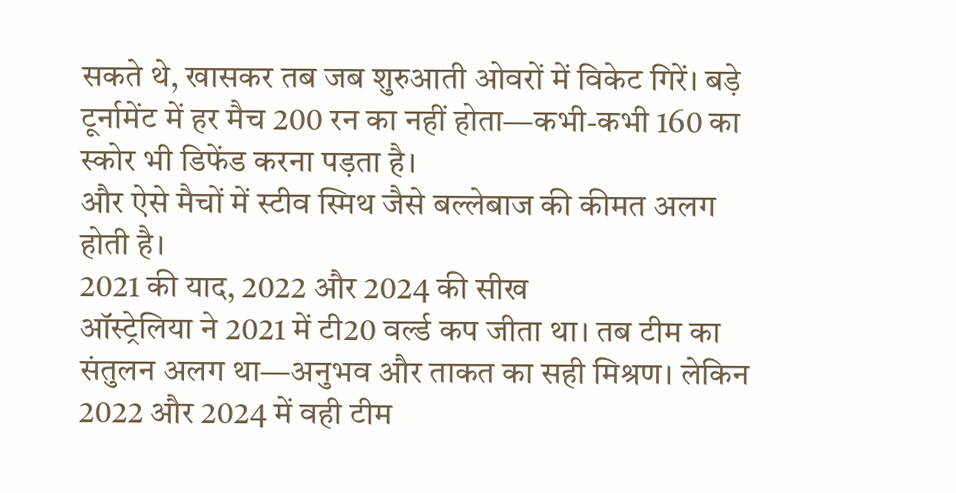सकते थे, खासकर तब जब शुरुआती ओवरों में विकेट गिरें। बड़े टूर्नामेंट में हर मैच 200 रन का नहीं होता—कभी-कभी 160 का स्कोर भी डिफेंड करना पड़ता है।
और ऐसे मैचों में स्टीव स्मिथ जैसे बल्लेबाज की कीमत अलग होती है।
2021 की याद, 2022 और 2024 की सीख
ऑस्ट्रेलिया ने 2021 में टी20 वर्ल्ड कप जीता था। तब टीम का संतुलन अलग था—अनुभव और ताकत का सही मिश्रण। लेकिन 2022 और 2024 में वही टीम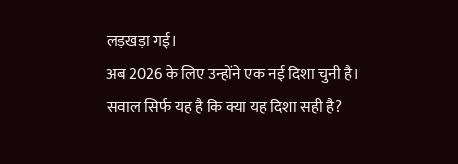लड़खड़ा गई।
अब 2026 के लिए उन्होंने एक नई दिशा चुनी है। सवाल सिर्फ यह है कि क्या यह दिशा सही है?